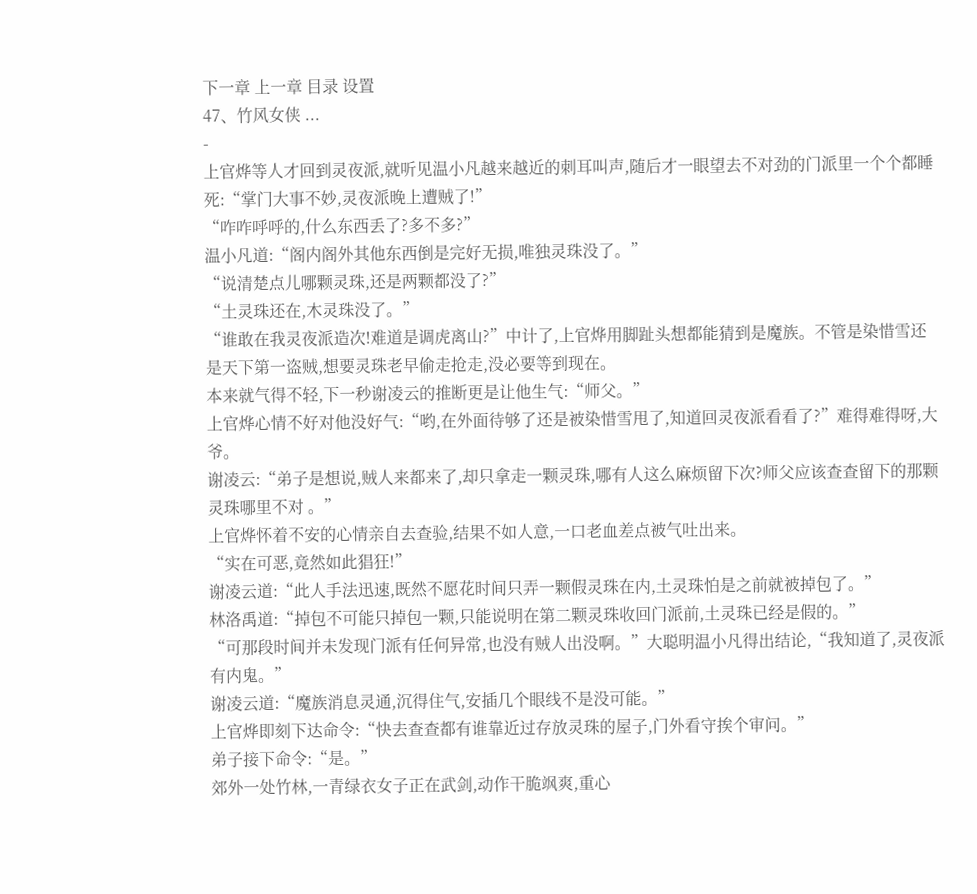下一章 上一章 目录 设置
47、竹风女侠 ...
-
上官烨等人才回到灵夜派,就听见温小凡越来越近的刺耳叫声,随后才一眼望去不对劲的门派里一个个都睡死:“掌门大事不妙,灵夜派晚上遭贼了!”
“咋咋呼呼的,什么东西丢了?多不多?”
温小凡道:“阁内阁外其他东西倒是完好无损,唯独灵珠没了。”
“说清楚点儿哪颗灵珠,还是两颗都没了?”
“土灵珠还在,木灵珠没了。”
“谁敢在我灵夜派造次!难道是调虎离山?”中计了,上官烨用脚趾头想都能猜到是魔族。不管是染惜雪还是天下第一盗贼,想要灵珠老早偷走抢走,没必要等到现在。
本来就气得不轻,下一秒谢凌云的推断更是让他生气:“师父。”
上官烨心情不好对他没好气:“哟,在外面待够了还是被染惜雪甩了,知道回灵夜派看看了?”难得难得呀,大爷。
谢凌云:“弟子是想说,贼人来都来了,却只拿走一颗灵珠,哪有人这么麻烦留下次?师父应该查查留下的那颗灵珠哪里不对 。”
上官烨怀着不安的心情亲自去查验,结果不如人意,一口老血差点被气吐出来。
“实在可恶,竟然如此猖狂!”
谢凌云道:“此人手法迅速,既然不愿花时间只弄一颗假灵珠在内,土灵珠怕是之前就被掉包了。”
林洛禹道:“掉包不可能只掉包一颗,只能说明在第二颗灵珠收回门派前,土灵珠已经是假的。”
“可那段时间并未发现门派有任何异常,也没有贼人出没啊。”大聪明温小凡得出结论,“我知道了,灵夜派有内鬼。”
谢凌云道:“魔族消息灵通,沉得住气,安插几个眼线不是没可能。”
上官烨即刻下达命令:“快去查查都有谁靠近过存放灵珠的屋子,门外看守挨个审问。”
弟子接下命令:“是。”
郊外一处竹林,一青绿衣女子正在武剑,动作干脆飒爽,重心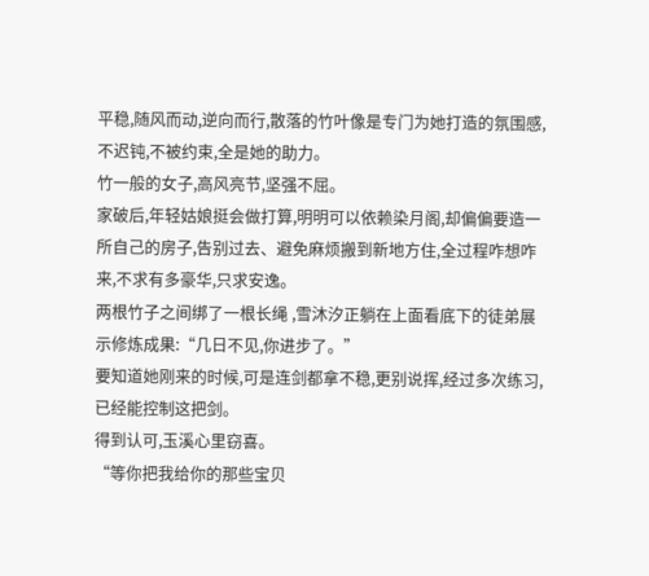平稳,随风而动,逆向而行,散落的竹叶像是专门为她打造的氛围感,不迟钝,不被约束,全是她的助力。
竹一般的女子,高风亮节,坚强不屈。
家破后,年轻姑娘挺会做打算,明明可以依赖染月阁,却偏偏要造一所自己的房子,告别过去、避免麻烦搬到新地方住,全过程咋想咋来,不求有多豪华,只求安逸。
两根竹子之间绑了一根长绳 ,雪沐汐正躺在上面看底下的徒弟展示修炼成果:“几日不见,你进步了。”
要知道她刚来的时候,可是连剑都拿不稳,更别说挥,经过多次练习,已经能控制这把剑。
得到认可,玉溪心里窃喜。
“等你把我给你的那些宝贝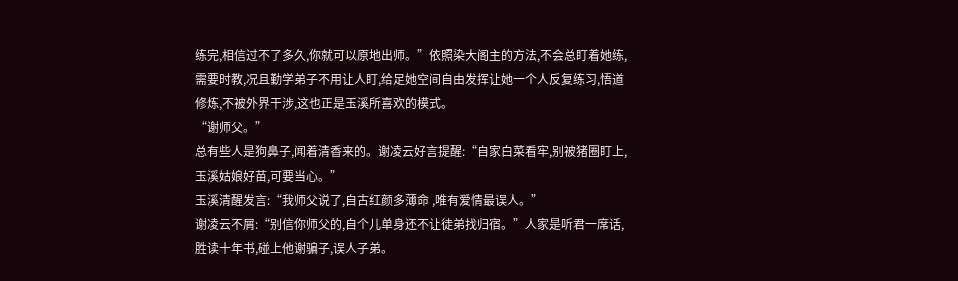练完,相信过不了多久,你就可以原地出师。”依照染大阁主的方法,不会总盯着她练,需要时教,况且勤学弟子不用让人盯,给足她空间自由发挥让她一个人反复练习,悟道修炼,不被外界干涉,这也正是玉溪所喜欢的模式。
“谢师父。”
总有些人是狗鼻子,闻着清香来的。谢凌云好言提醒:“自家白菜看牢,别被猪圈盯上,玉溪姑娘好苗,可要当心。”
玉溪清醒发言:“我师父说了,自古红颜多薄命 ,唯有爱情最误人。”
谢凌云不屑:“别信你师父的,自个儿单身还不让徒弟找归宿。”人家是听君一席话,胜读十年书,碰上他谢骗子,误人子弟。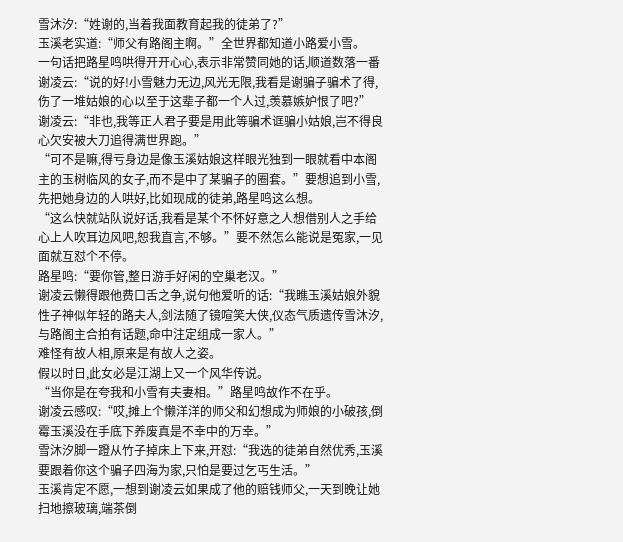雪沐汐:“姓谢的,当着我面教育起我的徒弟了?”
玉溪老实道:“师父有路阁主啊。”全世界都知道小路爱小雪。
一句话把路星鸣哄得开开心心,表示非常赞同她的话,顺道数落一番谢凌云:“说的好!小雪魅力无边,风光无限,我看是谢骗子骗术了得,伤了一堆姑娘的心以至于这辈子都一个人过,羡慕嫉妒恨了吧?”
谢凌云:“非也,我等正人君子要是用此等骗术诓骗小姑娘,岂不得良心欠安被大刀追得满世界跑。”
“可不是嘛,得亏身边是像玉溪姑娘这样眼光独到一眼就看中本阁主的玉树临风的女子,而不是中了某骗子的圈套。”要想追到小雪,先把她身边的人哄好,比如现成的徒弟,路星鸣这么想。
“这么快就站队说好话,我看是某个不怀好意之人想借别人之手给心上人吹耳边风吧,恕我直言,不够。”要不然怎么能说是冤家,一见面就互怼个不停。
路星鸣:“要你管,整日游手好闲的空巢老汉。”
谢凌云懒得跟他费口舌之争,说句他爱听的话:“我瞧玉溪姑娘外貌性子神似年轻的路夫人,剑法随了镜喧笑大侠,仪态气质遗传雪沐汐,与路阁主合拍有话题,命中注定组成一家人。”
难怪有故人相,原来是有故人之姿。
假以时日,此女必是江湖上又一个风华传说。
“当你是在夸我和小雪有夫妻相。”路星鸣故作不在乎。
谢凌云感叹:“哎,摊上个懒洋洋的师父和幻想成为师娘的小破孩,倒霉玉溪没在手底下养废真是不幸中的万幸。”
雪沐汐脚一蹬从竹子掉床上下来,开怼:“我选的徒弟自然优秀,玉溪要跟着你这个骗子四海为家,只怕是要过乞丐生活。”
玉溪肯定不愿,一想到谢凌云如果成了他的赔钱师父,一天到晚让她扫地擦玻璃,端茶倒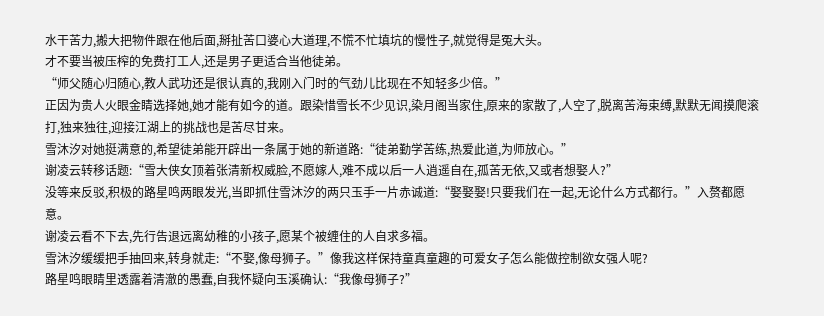水干苦力,搬大把物件跟在他后面,掰扯苦口婆心大道理,不慌不忙填坑的慢性子,就觉得是冤大头。
才不要当被压榨的免费打工人,还是男子更适合当他徒弟。
“师父随心归随心,教人武功还是很认真的,我刚入门时的气劲儿比现在不知轻多少倍。”
正因为贵人火眼金睛选择她,她才能有如今的道。跟染惜雪长不少见识,染月阁当家住,原来的家散了,人空了,脱离苦海束缚,默默无闻摸爬滚打,独来独往,迎接江湖上的挑战也是苦尽甘来。
雪沐汐对她挺满意的,希望徒弟能开辟出一条属于她的新道路:“徒弟勤学苦练,热爱此道,为师放心。”
谢凌云转移话题:“雪大侠女顶着张清新权威脸,不愿嫁人,难不成以后一人逍遥自在,孤苦无依,又或者想娶人?”
没等来反驳,积极的路星鸣两眼发光,当即抓住雪沐汐的两只玉手一片赤诚道:“娶娶娶!只要我们在一起,无论什么方式都行。”入赘都愿意。
谢凌云看不下去,先行告退远离幼稚的小孩子,愿某个被缠住的人自求多福。
雪沐汐缓缓把手抽回来,转身就走:“不娶,像母狮子。”像我这样保持童真童趣的可爱女子怎么能做控制欲女强人呢?
路星鸣眼睛里透露着清澈的愚蠢,自我怀疑向玉溪确认:“我像母狮子?”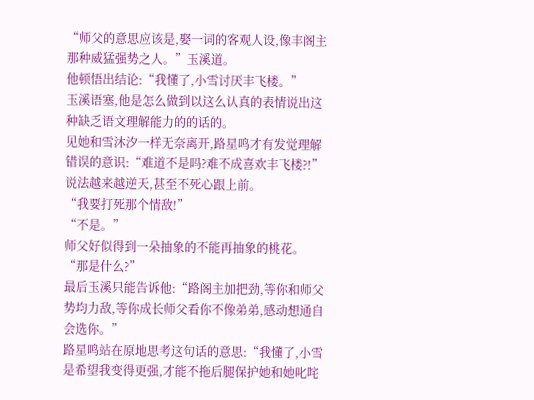“师父的意思应该是,娶一词的客观人设,像丰阁主那种威猛强势之人。”玉溪道。
他顿悟出结论:“我懂了,小雪讨厌丰飞楼。”
玉溪语塞,他是怎么做到以这么认真的表情说出这种缺乏语文理解能力的的话的。
见她和雪沐汐一样无奈离开,路星鸣才有发觉理解错误的意识:“难道不是吗?难不成喜欢丰飞楼?!”
说法越来越逆天,甚至不死心跟上前。
“我要打死那个情敌!”
“不是。”
师父好似得到一朵抽象的不能再抽象的桃花。
“那是什么?”
最后玉溪只能告诉他:“路阁主加把劲,等你和师父势均力敌,等你成长师父看你不像弟弟,感动想通自会选你。”
路星鸣站在原地思考这句话的意思:“我懂了,小雪是希望我变得更强,才能不拖后腿保护她和她叱咤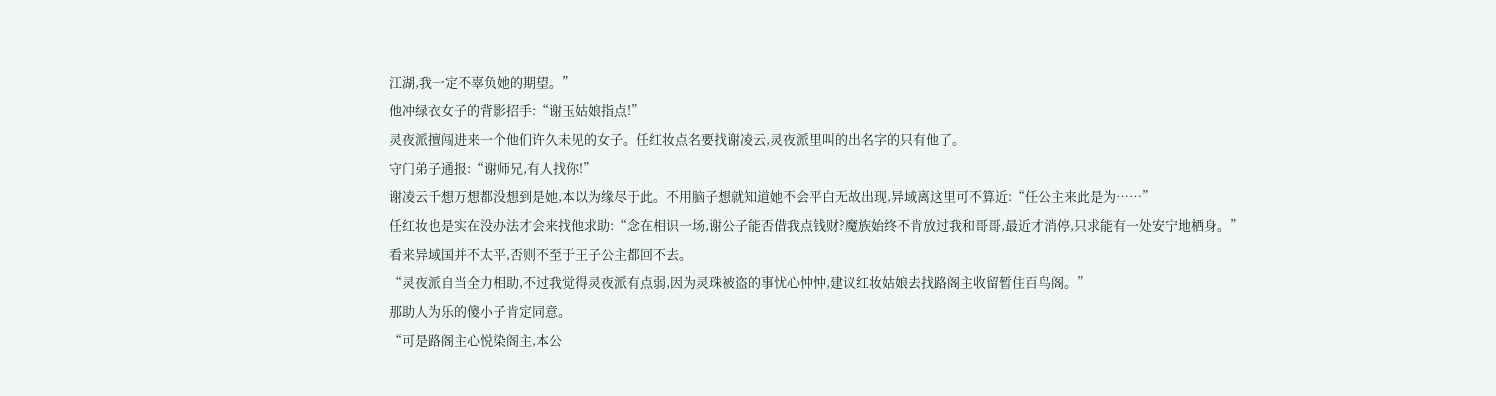江湖,我一定不辜负她的期望。”
他冲绿衣女子的背影招手:“谢玉姑娘指点!”
灵夜派擅闯进来一个他们许久未见的女子。任红妆点名要找谢凌云,灵夜派里叫的出名字的只有他了。
守门弟子通报:“谢师兄,有人找你!”
谢凌云千想万想都没想到是她,本以为缘尽于此。不用脑子想就知道她不会平白无故出现,异域离这里可不算近:“任公主来此是为……”
任红妆也是实在没办法才会来找他求助:“念在相识一场,谢公子能否借我点钱财?魔族始终不肯放过我和哥哥,最近才消停,只求能有一处安宁地栖身。”
看来异域国并不太平,否则不至于王子公主都回不去。
“灵夜派自当全力相助,不过我觉得灵夜派有点弱,因为灵珠被盗的事忧心忡忡,建议红妆姑娘去找路阁主收留暂住百鸟阁。”
那助人为乐的傻小子肯定同意。
“可是路阁主心悦染阁主,本公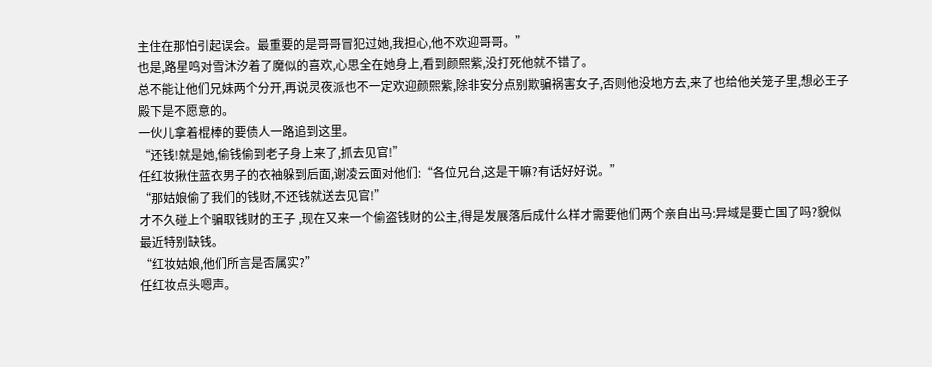主住在那怕引起误会。最重要的是哥哥冒犯过她,我担心,他不欢迎哥哥。”
也是,路星鸣对雪沐汐着了魔似的喜欢,心思全在她身上,看到颜熙紫,没打死他就不错了。
总不能让他们兄妹两个分开,再说灵夜派也不一定欢迎颜熙紫,除非安分点别欺骗祸害女子,否则他没地方去,来了也给他关笼子里,想必王子殿下是不愿意的。
一伙儿拿着棍棒的要债人一路追到这里。
“还钱!就是她,偷钱偷到老子身上来了,抓去见官!”
任红妆揪住蓝衣男子的衣袖躲到后面,谢凌云面对他们:“各位兄台,这是干嘛?有话好好说。”
“那姑娘偷了我们的钱财,不还钱就送去见官!”
才不久碰上个骗取钱财的王子 ,现在又来一个偷盗钱财的公主,得是发展落后成什么样才需要他们两个亲自出马:异域是要亡国了吗?貌似最近特别缺钱。
“红妆姑娘,他们所言是否属实?”
任红妆点头嗯声。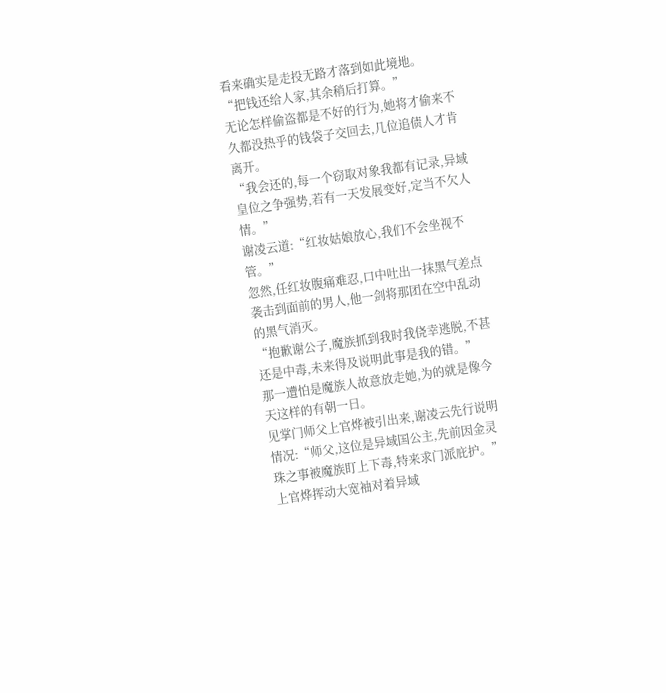看来确实是走投无路才落到如此境地。
“把钱还给人家,其余稍后打算。”
无论怎样偷盗都是不好的行为,她将才偷来不久都没热乎的钱袋子交回去,几位追债人才肯离开。
“我会还的,每一个窃取对象我都有记录,异域皇位之争强势,若有一天发展变好,定当不欠人情。”
谢凌云道:“红妆姑娘放心,我们不会坐视不管。”
忽然,任红妆腹痛难忍,口中吐出一抹黑气差点袭击到面前的男人,他一剑将那团在空中乱动的黑气消灭。
“抱歉谢公子,魔族抓到我时我侥幸逃脱,不甚还是中毒,未来得及说明此事是我的错。”
那一遭怕是魔族人故意放走她,为的就是像今天这样的有朝一日。
见掌门师父上官烨被引出来,谢凌云先行说明情况:“师父,这位是异域国公主,先前因金灵珠之事被魔族盯上下毒,特来求门派庇护。”
上官烨挥动大宽袖对着异域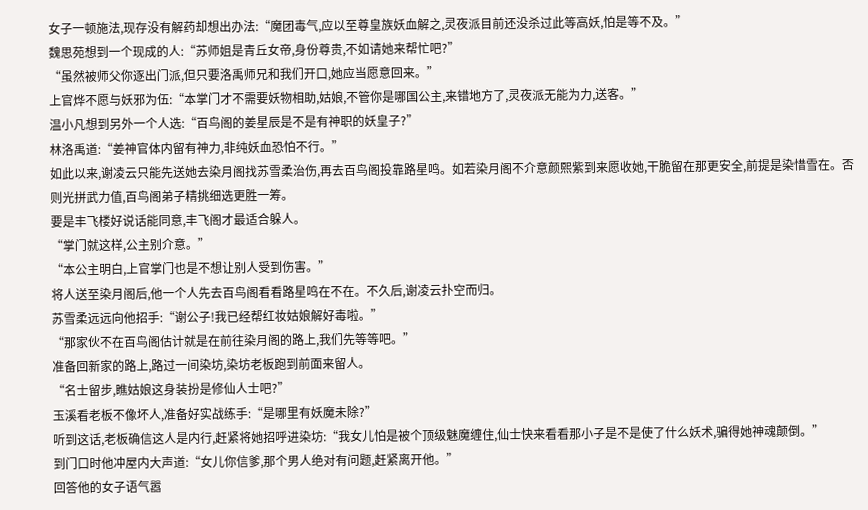女子一顿施法,现存没有解药却想出办法:“魔团毒气,应以至尊皇族妖血解之,灵夜派目前还没杀过此等高妖,怕是等不及。”
魏思苑想到一个现成的人:“苏师姐是青丘女帝,身份尊贵,不如请她来帮忙吧?”
“虽然被师父你逐出门派,但只要洛禹师兄和我们开口,她应当愿意回来。”
上官烨不愿与妖邪为伍:“本掌门才不需要妖物相助,姑娘,不管你是哪国公主,来错地方了,灵夜派无能为力,送客。”
温小凡想到另外一个人选:“百鸟阁的姜星辰是不是有神职的妖皇子?”
林洛禹道:“姜神官体内留有神力,非纯妖血恐怕不行。”
如此以来,谢凌云只能先送她去染月阁找苏雪柔治伤,再去百鸟阁投靠路星鸣。如若染月阁不介意颜熙紫到来愿收她,干脆留在那更安全,前提是染惜雪在。否则光拼武力值,百鸟阁弟子精挑细选更胜一筹。
要是丰飞楼好说话能同意,丰飞阁才最适合躲人。
“掌门就这样,公主别介意。”
“本公主明白,上官掌门也是不想让别人受到伤害。”
将人送至染月阁后,他一个人先去百鸟阁看看路星鸣在不在。不久后,谢凌云扑空而归。
苏雪柔远远向他招手:“谢公子!我已经帮红妆姑娘解好毒啦。”
“那家伙不在百鸟阁估计就是在前往染月阁的路上,我们先等等吧。”
准备回新家的路上,路过一间染坊,染坊老板跑到前面来留人。
“名士留步,瞧姑娘这身装扮是修仙人士吧?”
玉溪看老板不像坏人,准备好实战练手:“是哪里有妖魔未除?”
听到这话,老板确信这人是内行,赶紧将她招呼进染坊:“我女儿怕是被个顶级魅魔缠住,仙士快来看看那小子是不是使了什么妖术,骗得她神魂颠倒。”
到门口时他冲屋内大声道:“女儿你信爹,那个男人绝对有问题,赶紧离开他。”
回答他的女子语气嚣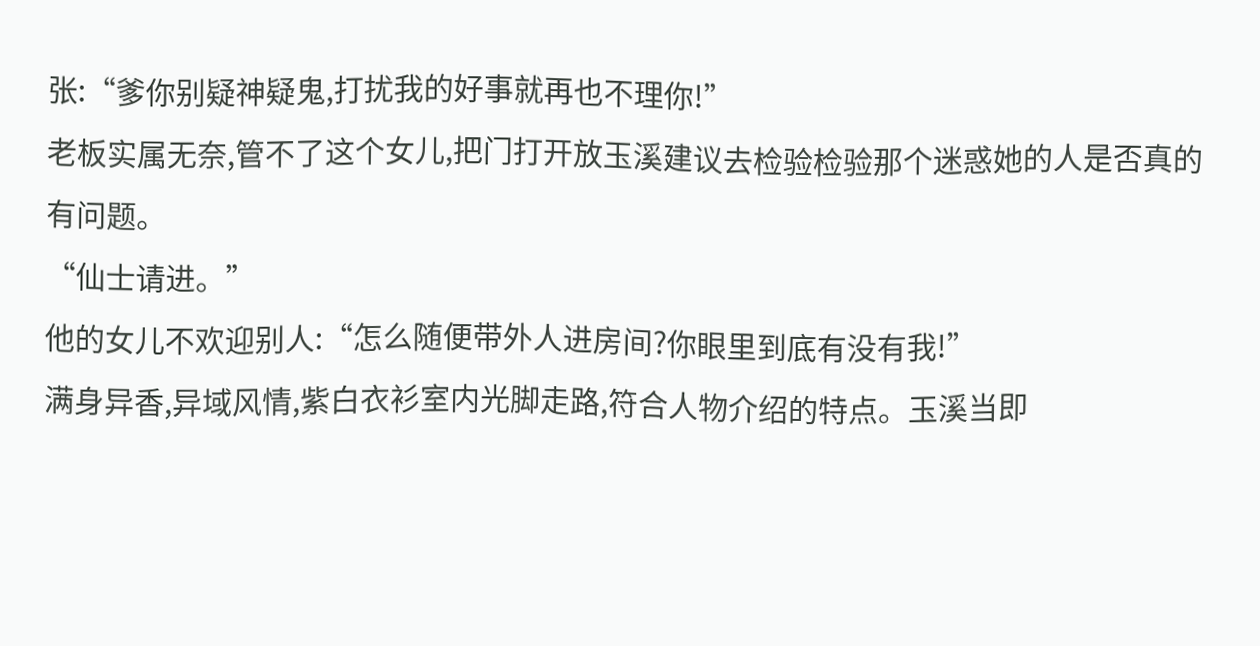张:“爹你别疑神疑鬼,打扰我的好事就再也不理你!”
老板实属无奈,管不了这个女儿,把门打开放玉溪建议去检验检验那个迷惑她的人是否真的有问题。
“仙士请进。”
他的女儿不欢迎别人:“怎么随便带外人进房间?你眼里到底有没有我!”
满身异香,异域风情,紫白衣衫室内光脚走路,符合人物介绍的特点。玉溪当即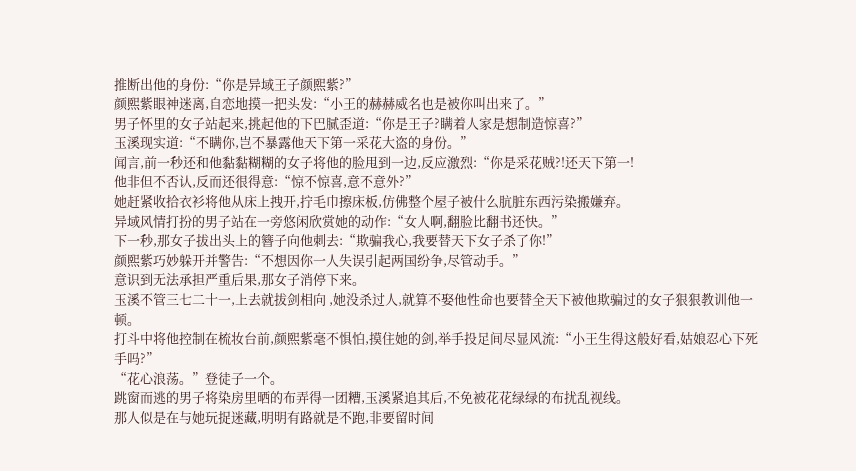推断出他的身份:“你是异域王子颜熙紫?”
颜熙紫眼神迷离,自恋地摸一把头发:“小王的赫赫威名也是被你叫出来了。”
男子怀里的女子站起来,挑起他的下巴腻歪道:“你是王子?瞒着人家是想制造惊喜?”
玉溪现实道:“不瞒你,岂不暴露他天下第一采花大盗的身份。”
闻言,前一秒还和他黏黏糊糊的女子将他的脸甩到一边,反应激烈:“你是采花贼?!还天下第一!
他非但不否认,反而还很得意:“惊不惊喜,意不意外?”
她赶紧收拾衣衫将他从床上拽开,拧毛巾擦床板,仿佛整个屋子被什么肮脏东西污染搬嫌弃。
异域风情打扮的男子站在一旁悠闲欣赏她的动作:“女人啊,翻脸比翻书还快。”
下一秒,那女子拔出头上的簪子向他刺去:“欺骗我心,我要替天下女子杀了你!”
颜熙紫巧妙躲开并警告:“不想因你一人失误引起两国纷争,尽管动手。”
意识到无法承担严重后果,那女子消停下来。
玉溪不管三七二十一,上去就拔剑相向 ,她没杀过人,就算不娶他性命也要替全天下被他欺骗过的女子狠狠教训他一顿。
打斗中将他控制在梳妆台前,颜熙紫毫不惧怕,摸住她的剑,举手投足间尽显风流:“小王生得这般好看,姑娘忍心下死手吗?”
“花心浪荡。”登徒子一个。
跳窗而逃的男子将染房里晒的布弄得一团糟,玉溪紧追其后,不免被花花绿绿的布扰乱视线。
那人似是在与她玩捉迷藏,明明有路就是不跑,非要留时间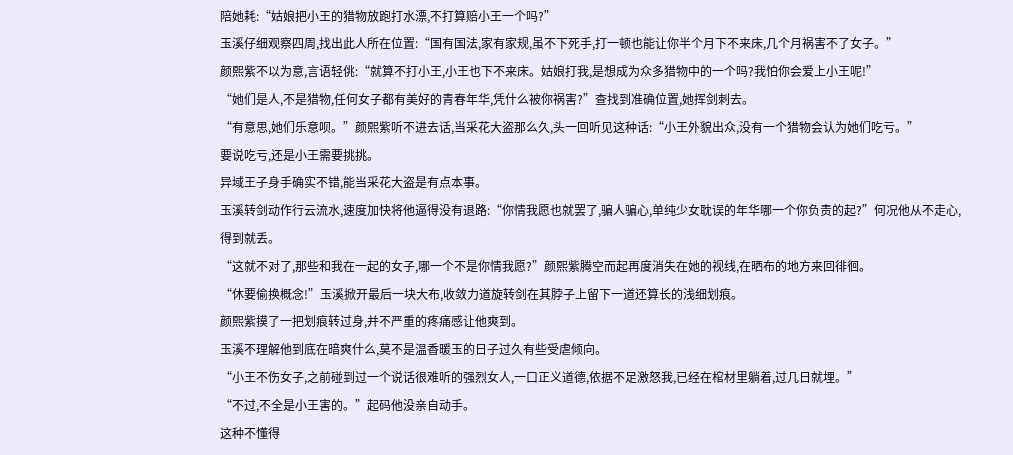陪她耗:“姑娘把小王的猎物放跑打水漂,不打算赔小王一个吗?”
玉溪仔细观察四周,找出此人所在位置:“国有国法,家有家规,虽不下死手,打一顿也能让你半个月下不来床,几个月祸害不了女子。”
颜熙紫不以为意,言语轻佻:“就算不打小王,小王也下不来床。姑娘打我,是想成为众多猎物中的一个吗?我怕你会爱上小王呢!”
“她们是人,不是猎物,任何女子都有美好的青春年华,凭什么被你祸害?”查找到准确位置,她挥剑刺去。
“有意思,她们乐意呗。”颜熙紫听不进去话,当采花大盗那么久,头一回听见这种话:“小王外貌出众,没有一个猎物会认为她们吃亏。”
要说吃亏,还是小王需要挑挑。
异域王子身手确实不错,能当采花大盗是有点本事。
玉溪转剑动作行云流水,速度加快将他逼得没有退路:“你情我愿也就罢了,骗人骗心,单纯少女耽误的年华哪一个你负责的起?”何况他从不走心,得到就丢。
“这就不对了,那些和我在一起的女子,哪一个不是你情我愿?”颜熙紫腾空而起再度消失在她的视线,在晒布的地方来回徘徊。
“休要偷换概念!”玉溪掀开最后一块大布,收敛力道旋转剑在其脖子上留下一道还算长的浅细划痕。
颜熙紫摸了一把划痕转过身,并不严重的疼痛感让他爽到。
玉溪不理解他到底在暗爽什么,莫不是温香暖玉的日子过久有些受虐倾向。
“小王不伤女子,之前碰到过一个说话很难听的强烈女人,一口正义道德,依据不足激怒我,已经在棺材里躺着,过几日就埋。”
“不过,不全是小王害的。”起码他没亲自动手。
这种不懂得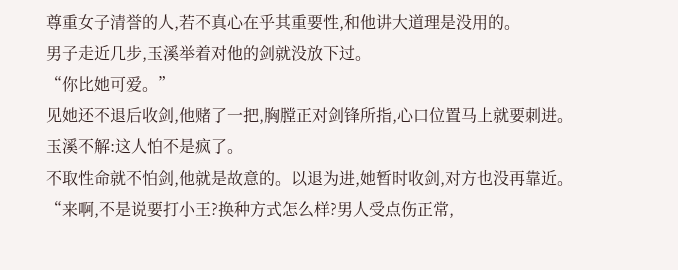尊重女子清誉的人,若不真心在乎其重要性,和他讲大道理是没用的。
男子走近几步,玉溪举着对他的剑就没放下过。
“你比她可爱。”
见她还不退后收剑,他赌了一把,胸膛正对剑锋所指,心口位置马上就要刺进。
玉溪不解:这人怕不是疯了。
不取性命就不怕剑,他就是故意的。以退为进,她暂时收剑,对方也没再靠近。
“来啊,不是说要打小王?换种方式怎么样?男人受点伤正常,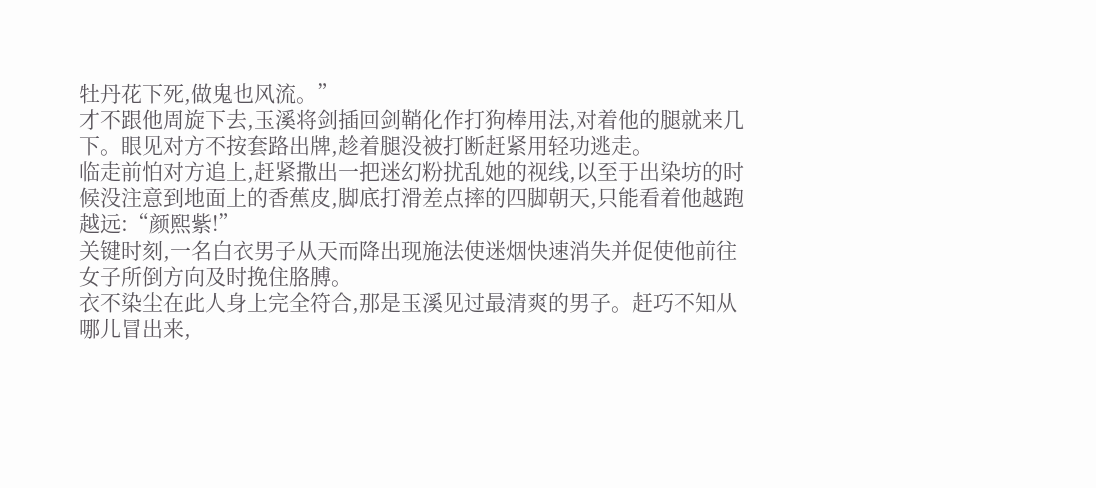牡丹花下死,做鬼也风流。”
才不跟他周旋下去,玉溪将剑插回剑鞘化作打狗棒用法,对着他的腿就来几下。眼见对方不按套路出牌,趁着腿没被打断赶紧用轻功逃走。
临走前怕对方追上,赶紧撒出一把迷幻粉扰乱她的视线,以至于出染坊的时候没注意到地面上的香蕉皮,脚底打滑差点摔的四脚朝天,只能看着他越跑越远:“颜熙紫!”
关键时刻,一名白衣男子从天而降出现施法使迷烟快速消失并促使他前往女子所倒方向及时挽住胳膊。
衣不染尘在此人身上完全符合,那是玉溪见过最清爽的男子。赶巧不知从哪儿冒出来,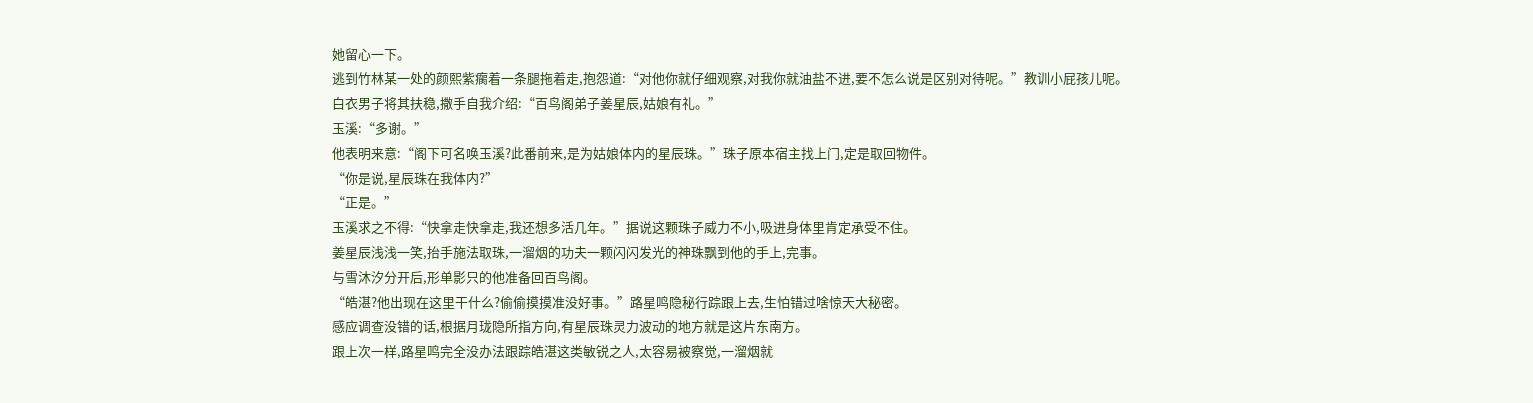她留心一下。
逃到竹林某一处的颜熙紫瘸着一条腿拖着走,抱怨道:“对他你就仔细观察,对我你就油盐不进,要不怎么说是区别对待呢。”教训小屁孩儿呢。
白衣男子将其扶稳,撒手自我介绍:“百鸟阁弟子姜星辰,姑娘有礼。”
玉溪:“多谢。”
他表明来意:“阁下可名唤玉溪?此番前来,是为姑娘体内的星辰珠。”珠子原本宿主找上门,定是取回物件。
“你是说,星辰珠在我体内?”
“正是。”
玉溪求之不得:“快拿走快拿走,我还想多活几年。”据说这颗珠子威力不小,吸进身体里肯定承受不住。
姜星辰浅浅一笑,抬手施法取珠,一溜烟的功夫一颗闪闪发光的神珠飘到他的手上,完事。
与雪沐汐分开后,形单影只的他准备回百鸟阁。
“皓湛?他出现在这里干什么?偷偷摸摸准没好事。”路星鸣隐秘行踪跟上去,生怕错过啥惊天大秘密。
感应调查没错的话,根据月珑隐所指方向,有星辰珠灵力波动的地方就是这片东南方。
跟上次一样,路星鸣完全没办法跟踪皓湛这类敏锐之人,太容易被察觉,一溜烟就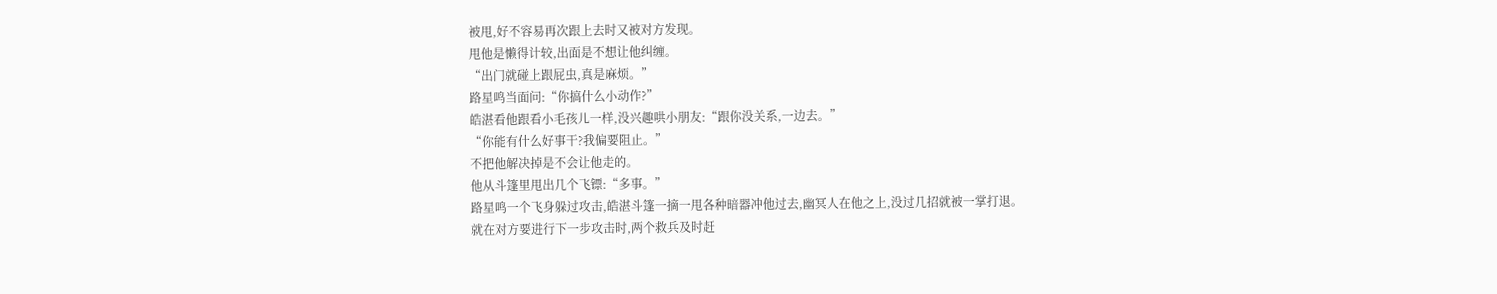被甩,好不容易再次跟上去时又被对方发现。
甩他是懒得计较,出面是不想让他纠缠。
“出门就碰上跟屁虫,真是麻烦。”
路星鸣当面问:“你搞什么小动作?”
皓湛看他跟看小毛孩儿一样,没兴趣哄小朋友:“跟你没关系,一边去。”
“你能有什么好事干?我偏要阻止。”
不把他解决掉是不会让他走的。
他从斗篷里甩出几个飞镖:“多事。”
路星鸣一个飞身躲过攻击,皓湛斗篷一摘一甩各种暗器冲他过去,幽冥人在他之上,没过几招就被一掌打退。
就在对方要进行下一步攻击时,两个救兵及时赶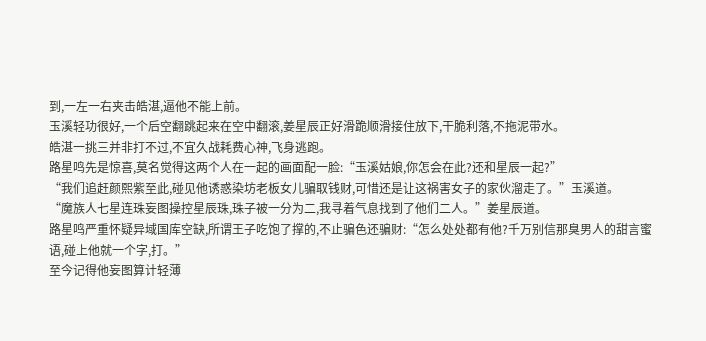到,一左一右夹击皓湛,逼他不能上前。
玉溪轻功很好,一个后空翻跳起来在空中翻滚,姜星辰正好滑跪顺滑接住放下,干脆利落,不拖泥带水。
皓湛一挑三并非打不过,不宜久战耗费心神,飞身逃跑。
路星鸣先是惊喜,莫名觉得这两个人在一起的画面配一脸:“玉溪姑娘,你怎会在此?还和星辰一起?”
“我们追赶颜熙紫至此,碰见他诱惑染坊老板女儿骗取钱财,可惜还是让这祸害女子的家伙溜走了。”玉溪道。
“魔族人七星连珠妄图操控星辰珠,珠子被一分为二,我寻着气息找到了他们二人。”姜星辰道。
路星鸣严重怀疑异域国库空缺,所谓王子吃饱了撑的,不止骗色还骗财:“怎么处处都有他?千万别信那臭男人的甜言蜜语,碰上他就一个字,打。”
至今记得他妄图算计轻薄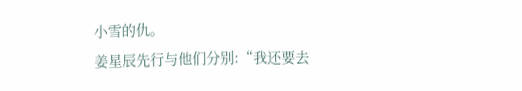小雪的仇。
姜星辰先行与他们分别:“我还要去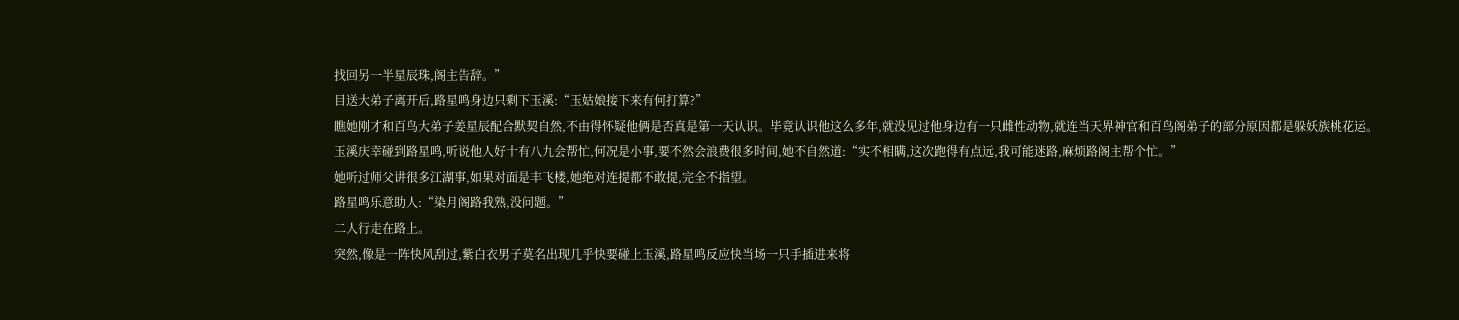找回另一半星辰珠,阁主告辞。”
目送大弟子离开后,路星鸣身边只剩下玉溪:“玉姑娘接下来有何打算?”
瞧她刚才和百鸟大弟子姜星辰配合默契自然,不由得怀疑他俩是否真是第一天认识。毕竟认识他这么多年,就没见过他身边有一只雌性动物,就连当天界神官和百鸟阁弟子的部分原因都是躲妖族桃花运。
玉溪庆幸碰到路星鸣,听说他人好十有八九会帮忙,何况是小事,要不然会浪费很多时间,她不自然道:“实不相瞒,这次跑得有点远,我可能迷路,麻烦路阁主帮个忙。”
她听过师父讲很多江湖事,如果对面是丰飞楼,她绝对连提都不敢提,完全不指望。
路星鸣乐意助人:“染月阁路我熟,没问题。”
二人行走在路上。
突然,像是一阵快风刮过,紫白衣男子莫名出现几乎快要碰上玉溪,路星鸣反应快当场一只手插进来将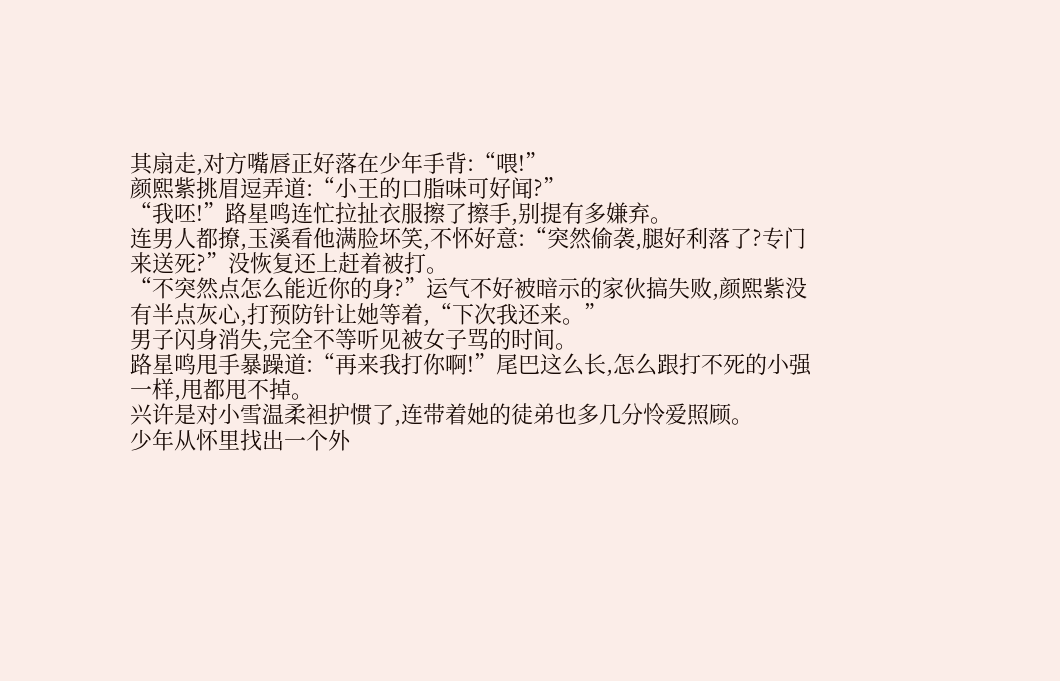其扇走,对方嘴唇正好落在少年手背:“喂!”
颜熙紫挑眉逗弄道:“小王的口脂味可好闻?”
“我呸!”路星鸣连忙拉扯衣服擦了擦手,别提有多嫌弃。
连男人都撩,玉溪看他满脸坏笑,不怀好意:“突然偷袭,腿好利落了?专门来送死?”没恢复还上赶着被打。
“不突然点怎么能近你的身?”运气不好被暗示的家伙搞失败,颜熙紫没有半点灰心,打预防针让她等着,“下次我还来。”
男子闪身消失,完全不等听见被女子骂的时间。
路星鸣甩手暴躁道:“再来我打你啊!”尾巴这么长,怎么跟打不死的小强一样,甩都甩不掉。
兴许是对小雪温柔袒护惯了,连带着她的徒弟也多几分怜爱照顾。
少年从怀里找出一个外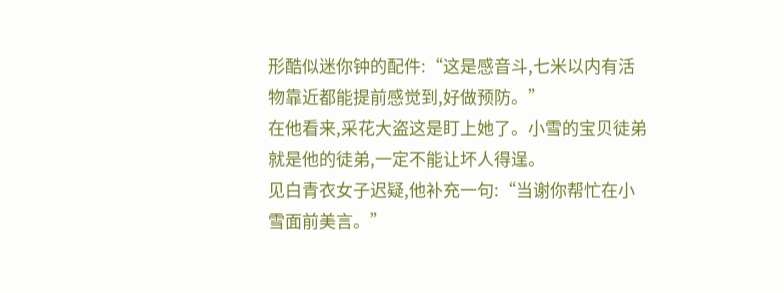形酷似迷你钟的配件:“这是感音斗,七米以内有活物靠近都能提前感觉到,好做预防。”
在他看来,采花大盗这是盯上她了。小雪的宝贝徒弟就是他的徒弟,一定不能让坏人得逞。
见白青衣女子迟疑,他补充一句:“当谢你帮忙在小雪面前美言。”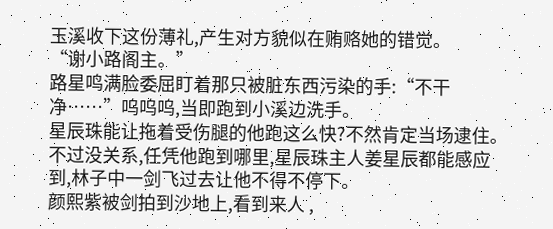玉溪收下这份薄礼,产生对方貌似在贿赂她的错觉。
“谢小路阁主。”
路星鸣满脸委屈盯着那只被脏东西污染的手:“不干净……”呜呜呜,当即跑到小溪边洗手。
星辰珠能让拖着受伤腿的他跑这么快?不然肯定当场逮住。
不过没关系,任凭他跑到哪里,星辰珠主人姜星辰都能感应到,林子中一剑飞过去让他不得不停下。
颜熙紫被剑拍到沙地上,看到来人 ,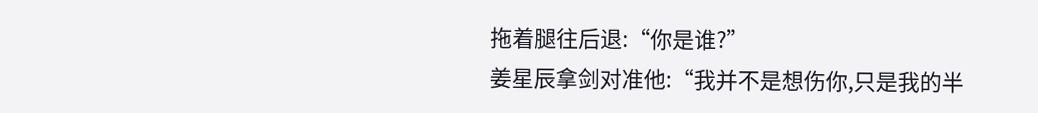拖着腿往后退:“你是谁?”
姜星辰拿剑对准他:“我并不是想伤你,只是我的半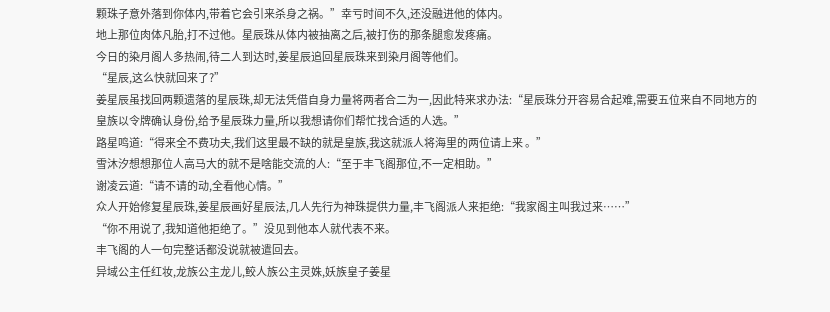颗珠子意外落到你体内,带着它会引来杀身之祸。”幸亏时间不久,还没融进他的体内。
地上那位肉体凡胎,打不过他。星辰珠从体内被抽离之后,被打伤的那条腿愈发疼痛。
今日的染月阁人多热闹,待二人到达时,姜星辰追回星辰珠来到染月阁等他们。
“星辰,这么快就回来了?”
姜星辰虽找回两颗遗落的星辰珠,却无法凭借自身力量将两者合二为一,因此特来求办法:“星辰珠分开容易合起难,需要五位来自不同地方的皇族以令牌确认身份,给予星辰珠力量,所以我想请你们帮忙找合适的人选。”
路星鸣道:“得来全不费功夫,我们这里最不缺的就是皇族,我这就派人将海里的两位请上来 。”
雪沐汐想想那位人高马大的就不是啥能交流的人:“至于丰飞阁那位,不一定相助。”
谢凌云道:“请不请的动,全看他心情。”
众人开始修复星辰珠,姜星辰画好星辰法,几人先行为神珠提供力量,丰飞阁派人来拒绝:“我家阁主叫我过来……”
“你不用说了,我知道他拒绝了。”没见到他本人就代表不来。
丰飞阁的人一句完整话都没说就被遣回去。
异域公主任红妆,龙族公主龙儿,鲛人族公主灵姝,妖族皇子姜星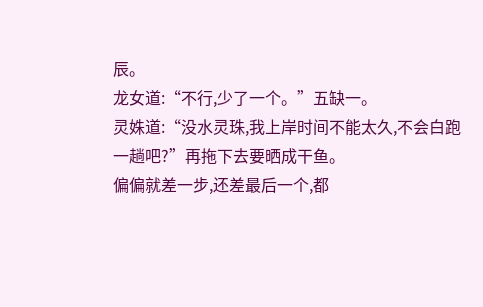辰。
龙女道:“不行,少了一个。”五缺一。
灵姝道:“没水灵珠,我上岸时间不能太久,不会白跑一趟吧?”再拖下去要晒成干鱼。
偏偏就差一步,还差最后一个,都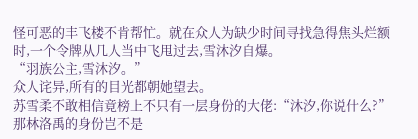怪可恶的丰飞楼不肯帮忙。就在众人为缺少时间寻找急得焦头烂额时,一个令牌从几人当中飞甩过去,雪沐汐自爆。
“羽族公主,雪沐汐。”
众人诧异,所有的目光都朝她望去。
苏雪柔不敢相信竟榜上不只有一层身份的大佬:“沐汐,你说什么?”那林洛禹的身份岂不是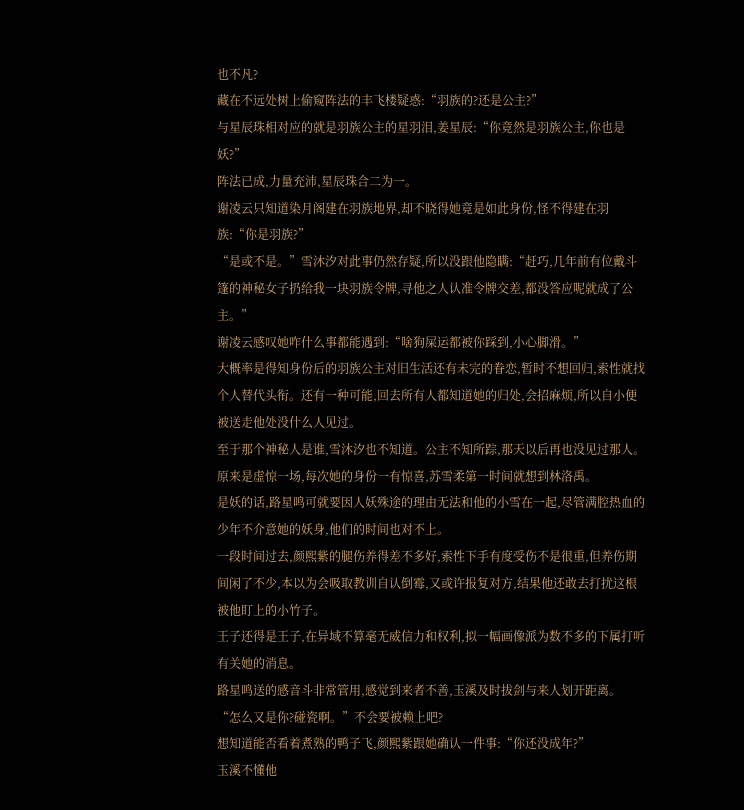也不凡?
藏在不远处树上偷窥阵法的丰飞楼疑惑:“羽族的?还是公主?”
与星辰珠相对应的就是羽族公主的星羽泪,姜星辰:“你竟然是羽族公主,你也是妖?”
阵法已成,力量充沛,星辰珠合二为一。
谢凌云只知道染月阁建在羽族地界,却不晓得她竟是如此身份,怪不得建在羽族:“你是羽族?”
“是或不是。”雪沐汐对此事仍然存疑,所以没跟他隐瞒:“赶巧,几年前有位戴斗篷的神秘女子扔给我一块羽族令牌,寻他之人认准令牌交差,都没答应呢就成了公主。”
谢凌云感叹她咋什么事都能遇到:“啥狗屎运都被你踩到,小心脚滑。”
大概率是得知身份后的羽族公主对旧生活还有未完的眷恋,暂时不想回归,索性就找个人替代头衔。还有一种可能,回去所有人都知道她的归处,会招麻烦,所以自小便被送走他处没什么人见过。
至于那个神秘人是谁,雪沐汐也不知道。公主不知所踪,那天以后再也没见过那人。
原来是虚惊一场,每次她的身份一有惊喜,苏雪柔第一时间就想到林洛禹。
是妖的话,路星鸣可就要因人妖殊途的理由无法和他的小雪在一起,尽管满腔热血的少年不介意她的妖身,他们的时间也对不上。
一段时间过去,颜熙紫的腿伤养得差不多好,索性下手有度受伤不是很重,但养伤期间闲了不少,本以为会吸取教训自认倒霉,又或许报复对方,结果他还敢去打扰这根被他盯上的小竹子。
王子还得是王子,在异域不算毫无威信力和权利,拟一幅画像派为数不多的下属打听有关她的消息。
路星鸣送的感音斗非常管用,感觉到来者不善,玉溪及时拔剑与来人划开距离。
“怎么又是你?碰瓷啊。”不会要被赖上吧?
想知道能否看着煮熟的鸭子飞,颜熙紫跟她确认一件事:“你还没成年?”
玉溪不懂他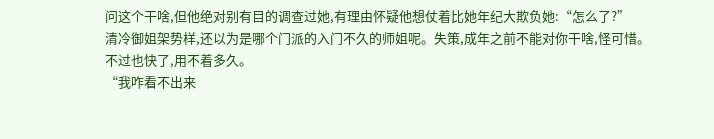问这个干啥,但他绝对别有目的调查过她,有理由怀疑他想仗着比她年纪大欺负她:“怎么了?”
清冷御姐架势样,还以为是哪个门派的入门不久的师姐呢。失策,成年之前不能对你干啥,怪可惜。
不过也快了,用不着多久。
“我咋看不出来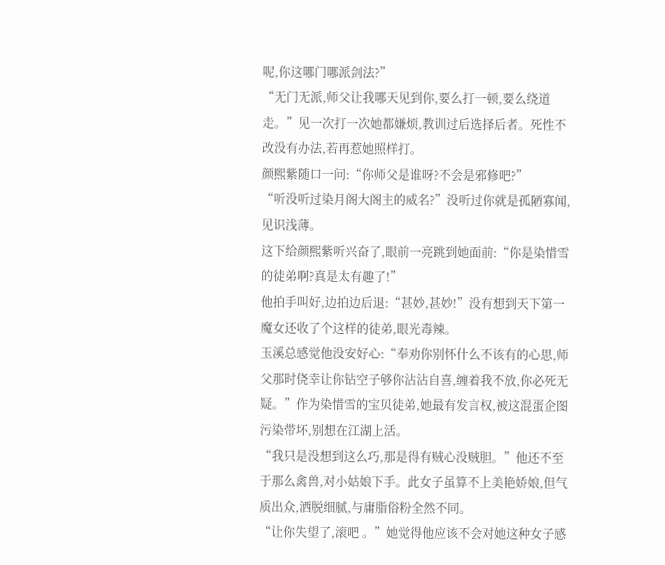呢,你这哪门哪派剑法?”
“无门无派,师父让我哪天见到你,要么打一顿,要么绕道走。”见一次打一次她都嫌烦,教训过后选择后者。死性不改没有办法,若再惹她照样打。
颜熙紫随口一问:“你师父是谁呀?不会是邪修吧?”
“听没听过染月阁大阁主的威名?”没听过你就是孤陋寡闻,见识浅薄。
这下给颜熙紫听兴奋了,眼前一亮跳到她面前:“你是染惜雪的徒弟啊?真是太有趣了!”
他拍手叫好,边拍边后退:“甚妙,甚妙!”没有想到天下第一魔女还收了个这样的徒弟,眼光毒辣。
玉溪总感觉他没安好心:“奉劝你别怀什么不该有的心思,师父那时侥幸让你钻空子够你沾沾自喜,缠着我不放,你必死无疑。”作为染惜雪的宝贝徒弟,她最有发言权,被这混蛋企图污染带坏,别想在江湖上活。
“我只是没想到这么巧,那是得有贼心没贼胆。”他还不至于那么禽兽,对小姑娘下手。此女子虽算不上美艳娇娘,但气质出众,洒脱细腻,与庸脂俗粉全然不同。
“让你失望了,滚吧 。”她觉得他应该不会对她这种女子感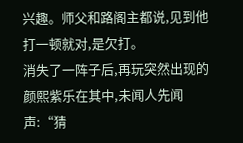兴趣。师父和路阁主都说,见到他打一顿就对,是欠打。
消失了一阵子后,再玩突然出现的颜熙紫乐在其中,未闻人先闻声:“猜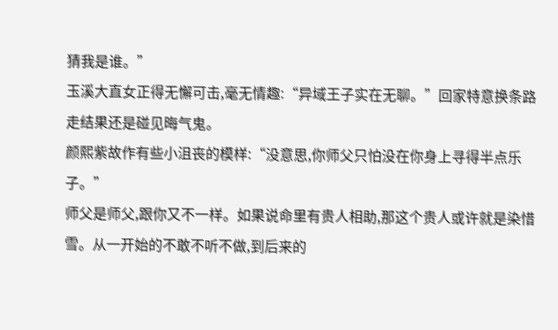猜我是谁。”
玉溪大直女正得无懈可击,毫无情趣:“异域王子实在无聊。”回家特意换条路走结果还是碰见晦气鬼。
颜熙紫故作有些小沮丧的模样:“没意思,你师父只怕没在你身上寻得半点乐子。”
师父是师父,跟你又不一样。如果说命里有贵人相助,那这个贵人或许就是染惜雪。从一开始的不敢不听不做,到后来的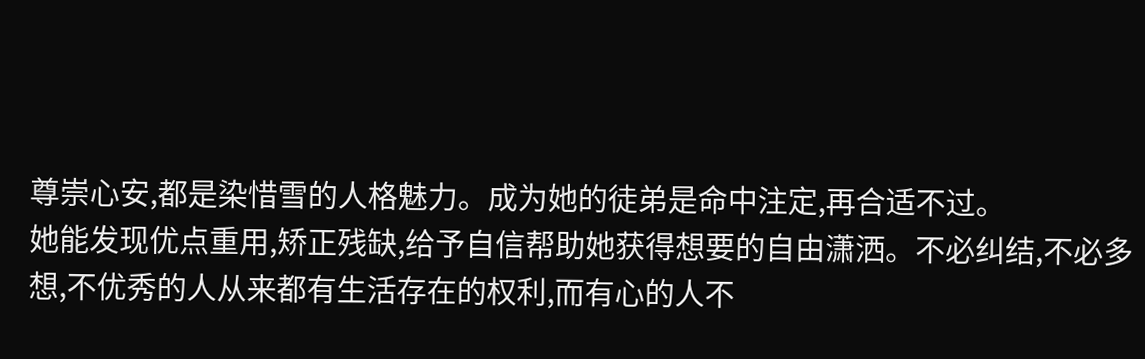尊崇心安,都是染惜雪的人格魅力。成为她的徒弟是命中注定,再合适不过。
她能发现优点重用,矫正残缺,给予自信帮助她获得想要的自由潇洒。不必纠结,不必多想,不优秀的人从来都有生活存在的权利,而有心的人不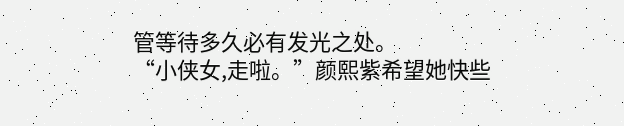管等待多久必有发光之处。
“小侠女,走啦。”颜熙紫希望她快些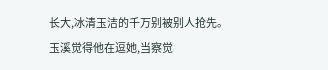长大,冰清玉洁的千万别被别人抢先。
玉溪觉得他在逗她,当察觉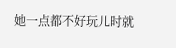她一点都不好玩儿时就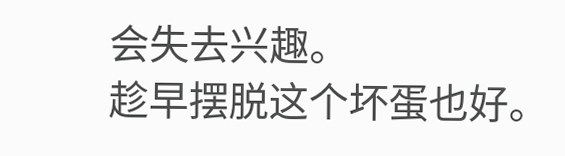会失去兴趣。
趁早摆脱这个坏蛋也好。